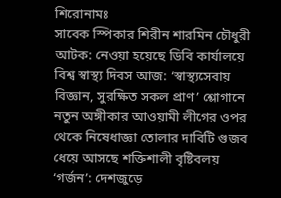শিরোনামঃ
সাবেক স্পিকার শিরীন শারমিন চৌধুরী আটক: নেওয়া হয়েছে ডিবি কার্যালয়ে বিশ্ব স্বাস্থ্য দিবস আজ: ‘স্বাস্থ্যসেবায় বিজ্ঞান, সুরক্ষিত সকল প্রাণ’ শ্লোগানে নতুন অঙ্গীকার আওয়ামী লীগের ওপর থেকে নিষেধাজ্ঞা তোলার দাবিটি গুজব ধেয়ে আসছে শক্তিশালী বৃষ্টিবলয় ‘গর্জন’: দেশজুড়ে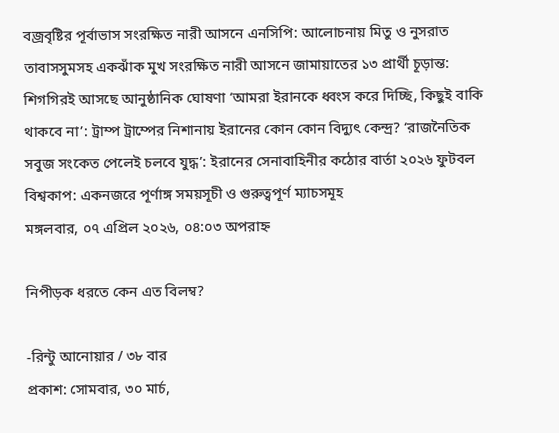বজ্রবৃষ্টির পূর্বাভাস সংরক্ষিত নারী আসনে এনসিপি: আলোচনায় মিতু ও নুসরাত তাবাসসুমসহ একঝাঁক মুখ সংরক্ষিত নারী আসনে জামায়াতের ১৩ প্রার্থী চূড়ান্ত: শিগগিরই আসছে আনুষ্ঠানিক ঘোষণা ‘আমরা ইরানকে ধ্বংস করে দিচ্ছি, কিছুই বাকি থাকবে না’: ট্রাম্প ট্রাম্পের নিশানায় ইরানের কোন কোন বিদ্যুৎ কেন্দ্র? ‘রাজনৈতিক সবুজ সংকেত পেলেই চলবে যুদ্ধ’: ইরানের সেনাবাহিনীর কঠোর বার্তা ২০২৬ ফুটবল বিশ্বকাপ: একনজরে পূর্ণাঙ্গ সময়সূচী ও গুরুত্বপূর্ণ ম্যাচসমূহ
মঙ্গলবার, ০৭ এপ্রিল ২০২৬, ০৪:০৩ অপরাহ্ন

নিপীড়ক ধরতে কেন এত বিলম্ব?

-রিন্টু আনোয়ার / ৩৮ বার
প্রকাশ: সোমবার, ৩০ মার্চ,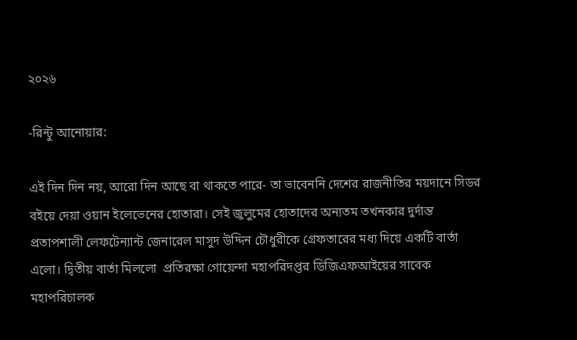২০২৬

-রিন্টু আনোয়ার:

এই দিন দিন নয়, আরো দিন আছে বা থাকতে পারে- তা ভাবেননি দেশের রাজনীতির ময়দানে সিডর বইয়ে দেয়া ওয়ান ইলেভেনের হোতারা। সেই জুলুমের হোতাদের অন্যতম তখনকার দুর্দান্ত প্রতাপশালী লেফটেন্যান্ট জেনারেল মাসুদ উদ্দিন চৌধুরীকে গ্রেফতারের মধ্য দিয়ে একটি বার্তা এলো। দ্বিতীয় বার্তা মিললো  প্রতিরক্ষা গোয়েন্দা মহাপরিদপ্তর ডিজিএফআইয়ের সাবেক মহাপরিচালক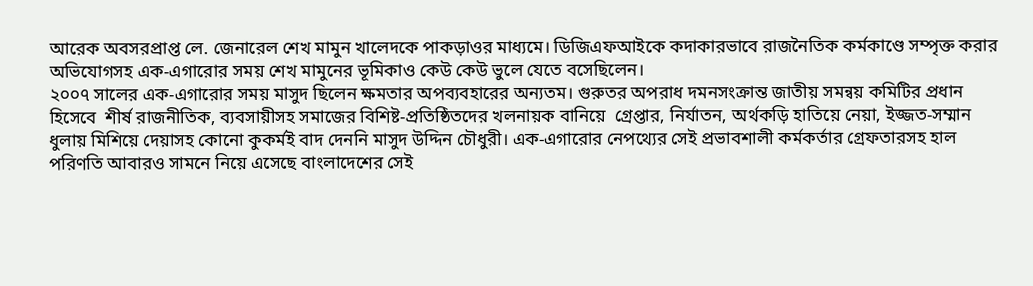আরেক অবসরপ্রাপ্ত লে. জেনারেল শেখ মামুন খালেদকে পাকড়াওর মাধ্যমে। ডিজিএফআইকে কদাকারভাবে রাজনৈতিক কর্মকাণ্ডে সম্পৃক্ত করার অভিযোগসহ এক-এগারোর সময় শেখ মামুনের ভূমিকাও কেউ কেউ ভুলে যেতে বসেছিলেন।
২০০৭ সালের এক-এগারোর সময় মাসুদ ছিলেন ক্ষমতার অপব্যবহারের অন্যতম। গুরুতর অপরাধ দমনসংক্রান্ত জাতীয় সমন্বয় কমিটির প্রধান হিসেবে  শীর্ষ রাজনীতিক, ব্যবসায়ীসহ সমাজের বিশিষ্ট-প্রতিষ্ঠিতদের খলনায়ক বানিয়ে  গ্রেপ্তার, নির্যাতন, অর্থকড়ি হাতিয়ে নেয়া, ইজ্জত-সম্মান ধুলায় মিশিয়ে দেয়াসহ কোনো কুকর্মই বাদ দেননি মাসুদ উদ্দিন চৌধুরী। এক-এগারোর নেপথ্যের সেই প্রভাবশালী কর্মকর্তার গ্রেফতারসহ হাল পরিণতি আবারও সামনে নিয়ে এসেছে বাংলাদেশের সেই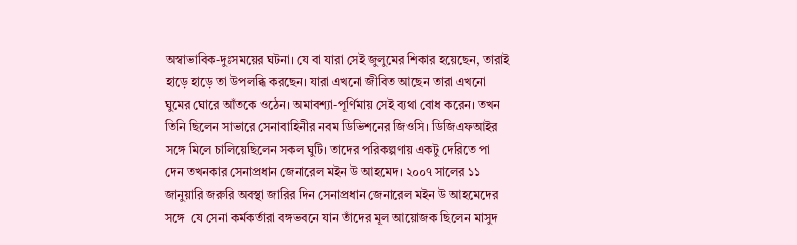অস্বাভাবিক-দুঃসময়ের ঘটনা। যে বা যারা সেই জুলুমের শিকার হয়েছেন, তারাই হাড়ে হাড়ে তা উপলব্ধি করছেন। যারা এখনো জীবিত আছেন তারা এখনো ঘুমের ঘোরে আঁতকে ওঠেন। অমাবশ্যা-পূর্ণিমায় সেই ব্যথা বোধ করেন। তখন তিনি ছিলেন সাভারে সেনাবাহিনীর নবম ডিভিশনের জিওসি। ডিজিএফআইর সঙ্গে মিলে চালিয়েছিলেন সকল ঘুটি। তাদের পরিকল্পণায় একটু দেরিতে পা দেন তখনকার সেনাপ্রধান জেনারেল মইন উ আহমেদ। ২০০৭ সালের ১১ জানুয়ারি জরুরি অবস্থা জারির দিন সেনাপ্রধান জেনারেল মইন উ আহমেদের সঙ্গে  যে সেনা কর্মকর্তারা বঙ্গভবনে যান তাঁদের মূল আয়োজক ছিলেন মাসুদ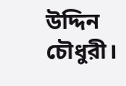উদ্দিন চৌধুরী।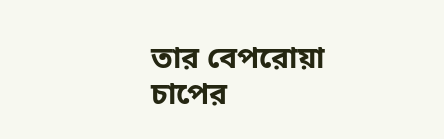তার বেপরোয়া চাপের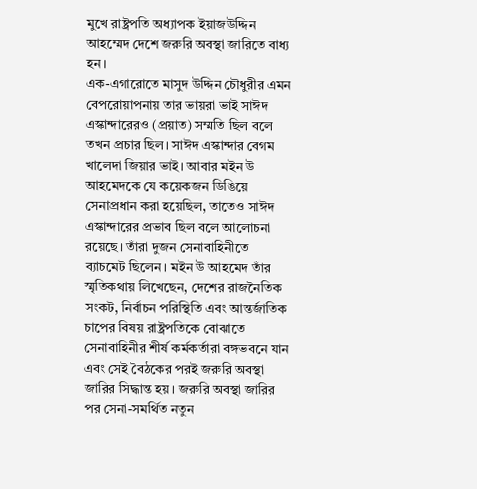মুখে রাষ্ট্রপতি অধ্যাপক ইয়াজউদ্দিন আহম্মেদ দেশে জরুরি অবস্থা জারিতে বাধ্য হন।
এক-এগারোতে মাসুদ উদ্দিন চৌধুরীর এমন বেপরোয়াপনায় তার ভায়রা ভাই সাঈদ এস্কান্দারেরও (প্রয়াত) সম্মতি ছিল বলে তখন প্রচার ছিল। সাঈদ এস্কান্দার বেগম খালেদা জিয়ার ভাই। আবার মইন উ আহমেদকে যে কয়েকজন ডিঙিয়ে সেনাপ্রধান করা হয়েছিল, তাতেও সাঈদ এস্কান্দারের প্রভাব ছিল বলে আলোচনা রয়েছে। তাঁরা দুজন সেনাবাহিনীতে ব্যাচমেট ছিলেন। মইন উ আহমেদ তাঁর স্মৃতিকথায় লিখেছেন, দেশের রাজনৈতিক সংকট, নির্বাচন পরিস্থিতি এবং আন্তর্জাতিক চাপের বিষয় রাষ্ট্রপতিকে বোঝাতে সেনাবাহিনীর শীর্ষ কর্মকর্তারা বঙ্গভবনে যান এবং সেই বৈঠকের পরই জরুরি অবস্থা জারির সিদ্ধান্ত হয়। জরুরি অবস্থা জারির পর সেনা-সমর্থিত নতুন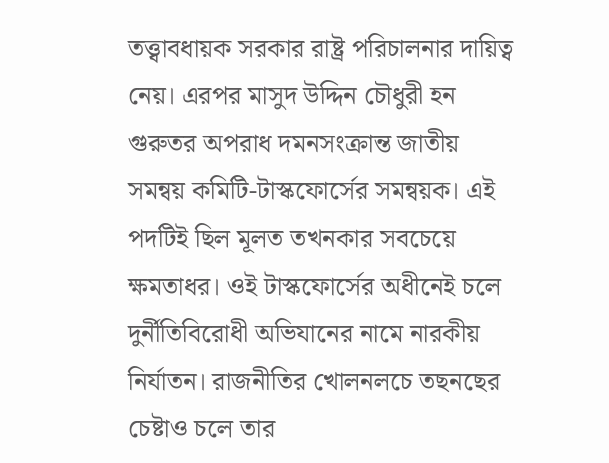তত্ত্বাবধায়ক সরকার রাষ্ট্র পরিচালনার দায়িত্ব নেয়। এরপর মাসুদ উদ্দিন চৌধুরী হন গুরুতর অপরাধ দমনসংক্রান্ত জাতীয় সমন্বয় কমিটি-টাস্কফোর্সের সমন্বয়ক। এই পদটিই ছিল মূলত তখনকার সবচেয়ে ক্ষমতাধর। ওই টাস্কফোর্সের অধীনেই চলে দুর্নীতিবিরোধী অভিযানের নামে নারকীয় নির্যাতন। রাজনীতির খোলনলচে তছনছের চেষ্টাও চলে তার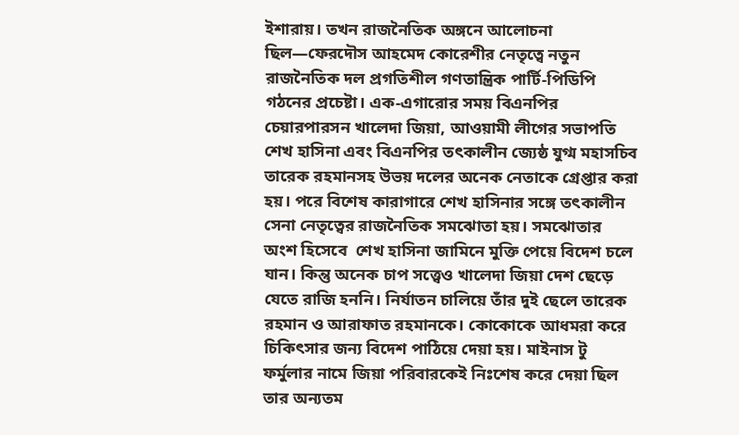ইশারায়। তখন রাজনৈতিক অঙ্গনে আলোচনা ছিল—ফেরদৌস আহমেদ কোরেশীর নেতৃত্বে নতুন রাজনৈতিক দল প্রগতিশীল গণতান্ত্রিক পার্টি-পিডিপি গঠনের প্রচেষ্টা। এক-এগারোর সময় বিএনপির চেয়ারপারসন খালেদা জিয়া, আওয়ামী লীগের সভাপতি শেখ হাসিনা এবং বিএনপির তৎকালীন জ্যেষ্ঠ যুগ্ম মহাসচিব তারেক রহমানসহ উভয় দলের অনেক নেতাকে গ্রেপ্তার করা হয়। পরে বিশেষ কারাগারে শেখ হাসিনার সঙ্গে তৎকালীন সেনা নেতৃত্বের রাজনৈতিক সমঝোতা হয়। সমঝোতার অংশ হিসেবে  শেখ হাসিনা জামিনে মুক্তি পেয়ে বিদেশ চলে যান। কিন্তু অনেক চাপ সত্ত্বেও খালেদা জিয়া দেশ ছেড়ে যেতে রাজি হননি। নির্যাতন চালিয়ে তাঁর দুই ছেলে তারেক রহমান ও আরাফাত রহমানকে। কোকোকে আধমরা করে চিকিৎসার জন্য বিদেশ পাঠিয়ে দেয়া হয়। মাইনাস টু ফর্মুলার নামে জিয়া পরিবারকেই নিঃশেষ করে দেয়া ছিল তার অন্যতম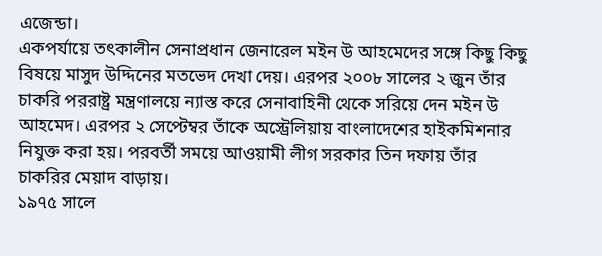এজেন্ডা।
একপর্যায়ে তৎকালীন সেনাপ্রধান জেনারেল মইন উ আহমেদের সঙ্গে কিছু কিছু বিষয়ে মাসুদ উদ্দিনের মতভেদ দেখা দেয়। এরপর ২০০৮ সালের ২ জুন তাঁর চাকরি পররাষ্ট্র মন্ত্রণালয়ে ন্যাস্ত করে সেনাবাহিনী থেকে সরিয়ে দেন মইন উ আহমেদ। এরপর ২ সেপ্টেম্বর তাঁকে অস্ট্রেলিয়ায় বাংলাদেশের হাইকমিশনার নিযুক্ত করা হয়। পরবর্তী সময়ে আওয়ামী লীগ সরকার তিন দফায় তাঁর চাকরির মেয়াদ বাড়ায়।
১৯৭৫ সালে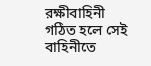রক্ষীবাহিনী গঠিত হলে সেই বাহিনীতে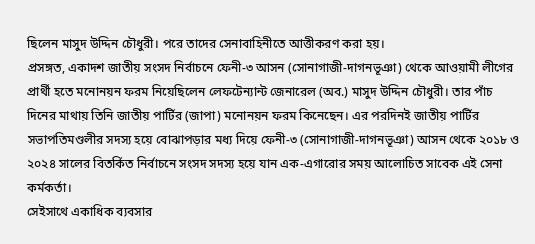ছিলেন মাসুদ উদ্দিন চৌধুরী। পরে তাদের সেনাবাহিনীতে আত্তীকরণ করা হয়।
প্রসঙ্গত, একাদশ জাতীয় সংসদ নির্বাচনে ফেনী-৩ আসন (সোনাগাজী-দাগনভূঞা) থেকে আওয়ামী লীগের প্রার্থী হতে মনোনয়ন ফরম নিয়েছিলেন লেফটেন্যান্ট জেনারেল (অব.) মাসুদ উদ্দিন চৌধুরী। তার পাঁচ দিনের মাথায় তিনি জাতীয় পার্টির (জাপা) মনোনয়ন ফরম কিনেছেন। এর পরদিনই জাতীয় পার্টির সভাপতিমণ্ডলীর সদস্য হয়ে বোঝাপড়ার মধ্য দিয়ে ফেনী-৩ (সোনাগাজী-দাগনভূঞা) আসন থেকে ২০১৮ ও ২০২৪ সালের বিতর্কিত নির্বাচনে সংসদ সদস্য হয়ে যান এক-এগারোর সময় আলোচিত সাবেক এই সেনা কর্মকর্তা।
সেইসাথে একাধিক ব্যবসার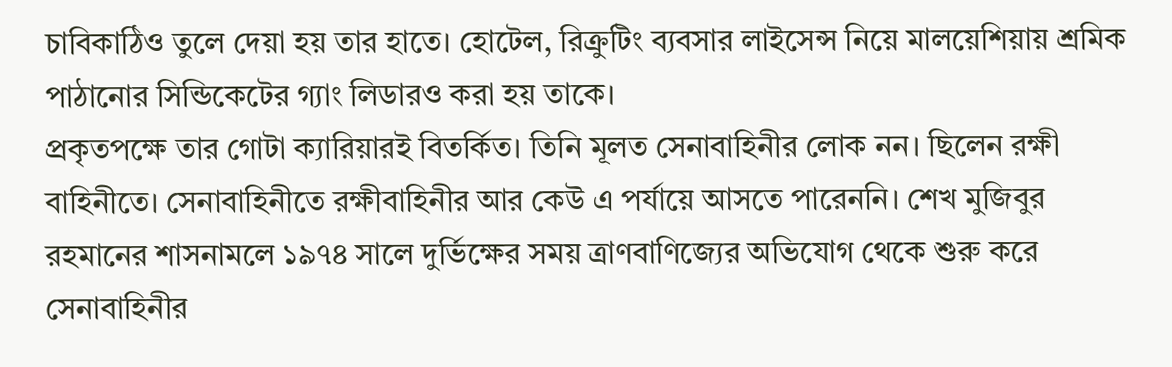চাবিকাঠিও তুলে দেয়া হয় তার হাতে। হোটেল, রিক্রুটিং ব্যবসার লাইসেন্স নিয়ে মালয়েশিয়ায় শ্রমিক পাঠানোর সিন্ডিকেটের গ্যাং লিডারও করা হয় তাকে।
প্রকৃতপক্ষে তার গোটা ক্যারিয়ারই বিতর্কিত। তিনি মূলত সেনাবাহিনীর লোক নন। ছিলেন রক্ষী বাহিনীতে। সেনাবাহিনীতে রক্ষীবাহিনীর আর কেউ এ পর্যায়ে আসতে পারেননি। শেখ মুজিবুর রহমানের শাসনামলে ১৯৭৪ সালে দুর্ভিক্ষের সময় ত্রাণবাণিজ্যের অভিযোগ থেকে শুরু করে সেনাবাহিনীর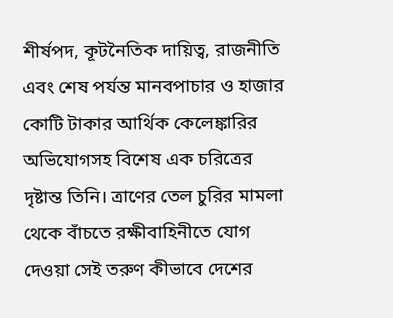শীর্ষপদ, কূটনৈতিক দায়িত্ব, রাজনীতি এবং শেষ পর্যন্ত মানবপাচার ও হাজার কোটি টাকার আর্থিক কেলেঙ্কারির অভিযোগসহ বিশেষ এক চরিত্রের দৃষ্টান্ত তিনি। ত্রাণের তেল চুরির মামলা থেকে বাঁচতে রক্ষীবাহিনীতে যোগ দেওয়া সেই তরুণ কীভাবে দেশের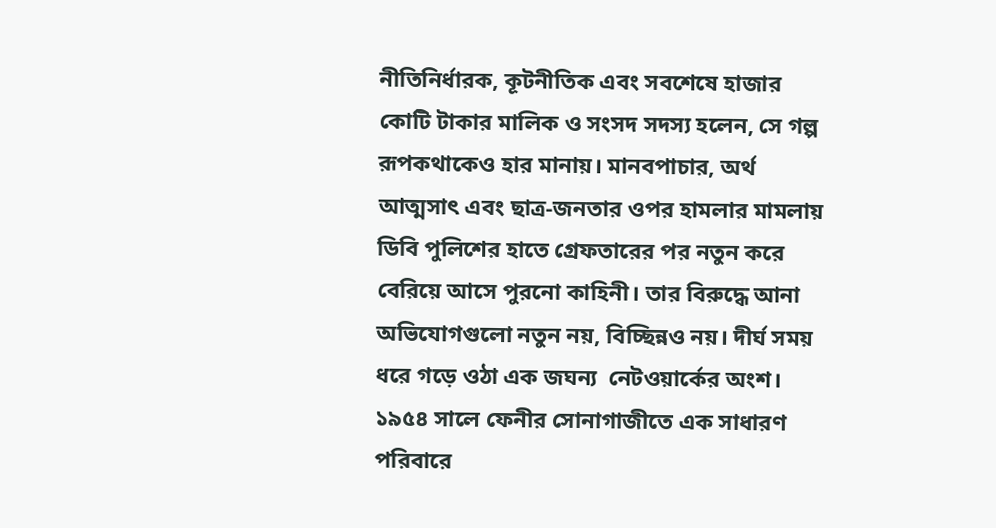নীতিনির্ধারক, কূটনীতিক এবং সবশেষে হাজার কোটি টাকার মালিক ও সংসদ সদস্য হলেন, সে গল্প রূপকথাকেও হার মানায়। মানবপাচার, অর্থ আত্মসাৎ এবং ছাত্র-জনতার ওপর হামলার মামলায় ডিবি পুলিশের হাতে গ্রেফতারের পর নতুন করে বেরিয়ে আসে পুরনো কাহিনী। তার বিরুদ্ধে আনা অভিযোগগুলো নতুন নয়, বিচ্ছিন্নও নয়। দীর্ঘ সময় ধরে গড়ে ওঠা এক জঘন্য  নেটওয়ার্কের অংশ।
১৯৫৪ সালে ফেনীর সোনাগাজীতে এক সাধারণ পরিবারে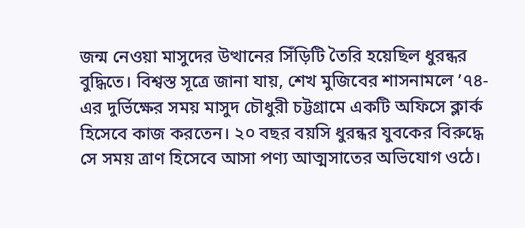জন্ম নেওয়া মাসুদের উত্থানের সিঁড়িটি তৈরি হয়েছিল ধুরন্ধর বুদ্ধিতে। বিশ্বস্ত সূত্রে জানা যায়, শেখ মুজিবের শাসনামলে ’৭৪-এর দুর্ভিক্ষের সময় মাসুদ চৌধুরী চট্টগ্রামে একটি অফিসে ক্লার্ক হিসেবে কাজ করতেন। ২০ বছর বয়সি ধুরন্ধর যুবকের বিরুদ্ধে সে সময় ত্রাণ হিসেবে আসা পণ্য আত্মসাতের অভিযোগ ওঠে।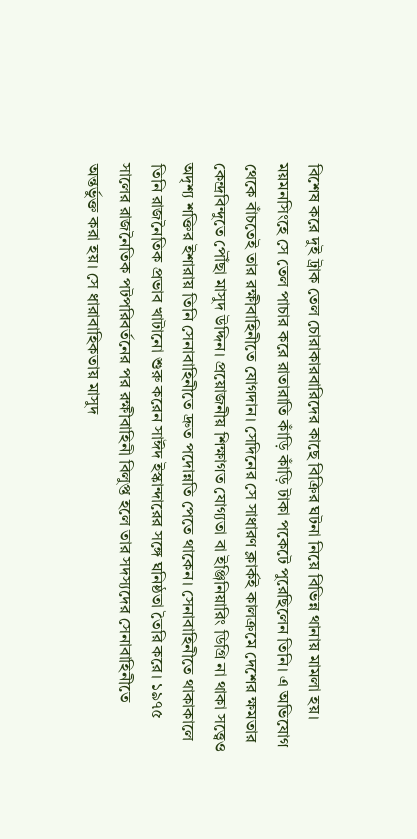বিশেষ করে দুই ট্রাক তেল চোরাকারবারিদের কাছে বিক্রির ঘটনা নিয়ে বিভিন্ন থানায় মামলা হয়। ময়মনসিংহে সে তেল পাচার করে রাতারাতি কাঁড়ি কাঁড়ি টাকা পকেটে পুরেছিলেন তিনি। এ অভিযোগ থেকে বাঁচতেই তার রক্ষীবাহিনীতে যোগদান। সেদিনের সে সাধারণ ক্লার্কই কালক্রমে দেশের ক্ষমতার কেন্দ্রবিন্দুতে পৌঁছা মাসুদ উদ্দিন। প্রয়োজনীয় শিক্ষাগত যোগ্যতা বা ইঞ্জিনিয়ারিং ডিগ্রি না থাকা সত্ত্বেও অদৃশ্য শক্তির ইশারায় তিনি সেনাবাহিনীতে দ্রুত পদোন্নতি পেতে থাকেন। সেনাবাহিনীতে থাকাকালে তিনি রাজনৈতিক প্রভাব খাটানো শুরু করেন সাঈদ ইস্কান্দারের সঙ্গে ঘনিষ্ঠতা তৈরি করে। ১৯৭৫ সালের রাজনৈতিক পটপরিবর্তনের পর রক্ষীবাহিনী বিলুপ্ত হলে তার সদস্যদের সেনাবাহিনীতে অন্তর্ভুক্ত করা হয়। সে ধারাবাহিকতায় মাসুদ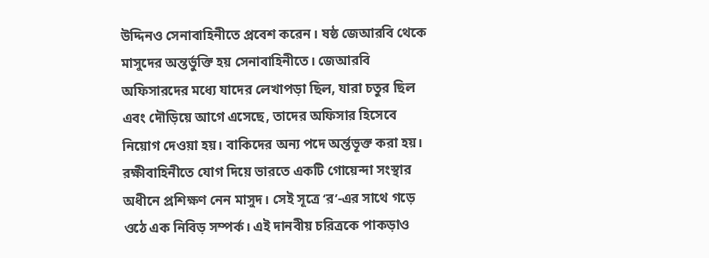উদ্দিনও সেনাবাহিনীতে প্রবেশ করেন। ষষ্ঠ জেআরবি থেকে মাসুদের অন্তর্ভুক্তি হয় সেনাবাহিনীতে। জেআরবি অফিসারদের মধ্যে যাদের লেখাপড়া ছিল, যারা চতুর ছিল এবং দৌড়িয়ে আগে এসেছে, তাদের অফিসার হিসেবে নিয়োগ দেওয়া হয়। বাকিদের অন্য পদে অর্ন্তভূক্ত করা হয়। রক্ষীবাহিনীতে যোগ দিয়ে ভারতে একটি গোয়েন্দা সংস্থার অধীনে প্রশিক্ষণ নেন মাসুদ। সেই সূত্রে ‘র’-এর সাথে গড়ে ওঠে এক নিবিড় সম্পর্ক। এই দানবীয় চরিত্রকে পাকড়াও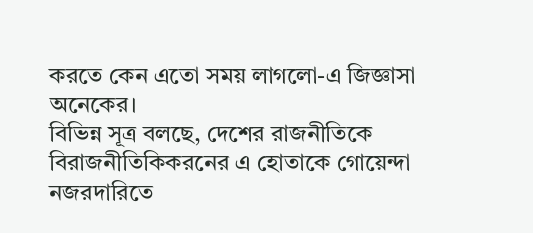করতে কেন এতো সময় লাগলো-এ জিজ্ঞাসা অনেকের।
বিভিন্ন সূত্র বলছে, দেশের রাজনীতিকে বিরাজনীতিকিকরনের এ হোতাকে গোয়েন্দা নজরদারিতে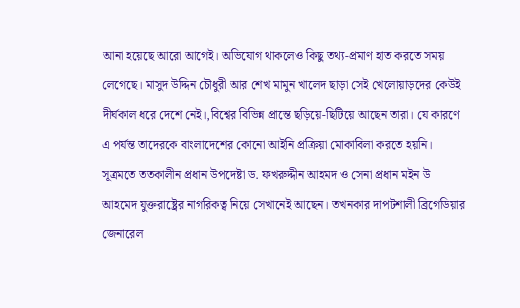আনা হয়েছে আরো আগেই। অভিযোগ থাকলেও কিছু তথ্য-প্রমাণ হাত করতে সময় লেগেছে। মাসুদ উদ্দিন চৌধুরী আর শেখ মামুন খালেদ ছাড়া সেই খেলোয়াড়দের কেউই দীর্ঘকাল ধরে দেশে নেই।,বিশ্বের বিভিন্ন প্রান্তে ছড়িয়ে-ছিটিয়ে আছেন তারা। যে কারণে এ পর্যন্ত তাদেরকে বাংলাদেশের কোনো আইনি প্রক্রিয়া মোকাবিলা করতে হয়নি।
সূত্রমতে ততকালীন প্রধান উপদেষ্টা ড. ফখরুদ্দীন আহমদ ও সেনা প্রধান মইন উ আহমেদ যুক্তরাষ্ট্রের নাগরিকত্ব নিয়ে সেখানেই আছেন। তখনকার দাপটশালী ব্রিগেডিয়ার জেনারেল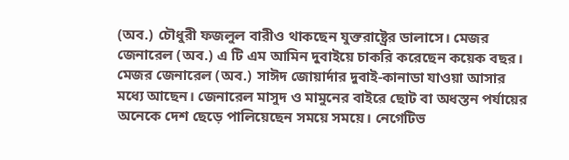(অব.) চৌধুরী ফজলুল বারীও থাকছেন যুক্তরাষ্ট্রের ডালাসে। মেজর জেনারেল (অব.) এ টি এম আমিন দুবাইয়ে চাকরি করেছেন কয়েক বছর। মেজর জেনারেল (অব.) সাঈদ জোয়ার্দার দুবাই-কানাডা যাওয়া আসার মধ্যে আছেন। জেনারেল মাসুদ ও মামুনের বাইরে ছোট বা অধস্তন পর্যায়ের অনেকে দেশ ছেড়ে পালিয়েছেন সময়ে সময়ে। নেগেটিভ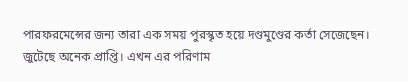পারফরমেন্সের জন্য তারা এক সময় পুরস্কৃত হয়ে দণ্ডমুণ্ডের কর্তা সেজেছেন। জুটেছে অনেক প্রাপ্তি। এখন এর পরিণাম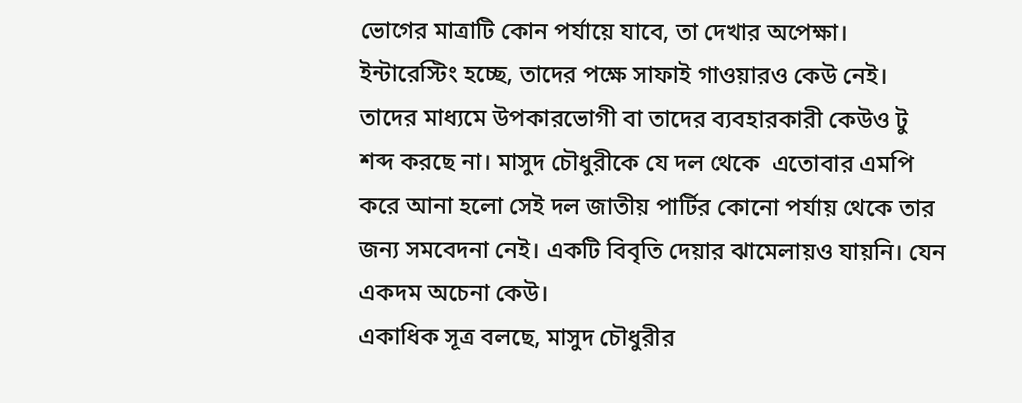ভোগের মাত্রাটি কোন পর্যায়ে যাবে, তা দেখার অপেক্ষা। ইন্টারেস্টিং হচ্ছে, তাদের পক্ষে সাফাই গাওয়ারও কেউ নেই। তাদের মাধ্যমে উপকারভোগী বা তাদের ব্যবহারকারী কেউও টু শব্দ করছে না। মাসুদ চৌধুরীকে যে দল থেকে  এতোবার এমপি করে আনা হলো সেই দল জাতীয় পার্টির কোনো পর্যায় থেকে তার জন্য সমবেদনা নেই। একটি বিবৃতি দেয়ার ঝামেলায়ও যায়নি। যেন একদম অচেনা কেউ।
একাধিক সূত্র বলছে, মাসুদ চৌধুরীর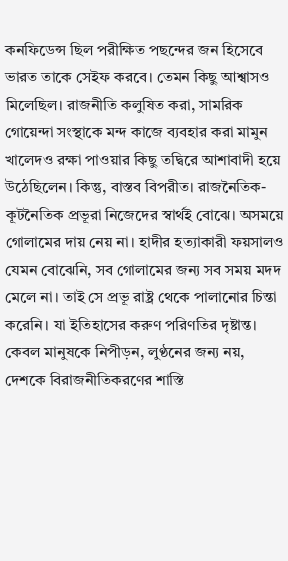কনফিডেন্স ছিল পরীক্ষিত পছন্দের জন হিসেবে ভারত তাকে সেইফ করবে। তেমন কিছু আশ্বাসও মিলেছিল। রাজনীতি কলুষিত করা, সামরিক গোয়েন্দা সংস্থাকে মন্দ কাজে ব্যবহার করা মামুন খালেদও রক্ষা পাওয়ার কিছু তদ্বিরে আশাবাদী হয়ে উঠেছিলেন। কিন্তু, বাস্তব বিপরীত। রাজনৈতিক-কূটনৈতিক প্রভূরা নিজেদের স্বার্থই বোঝে। অসময়ে গোলামের দায় নেয় না। হাদীর হত্যাকারী ফয়সালও যেমন বোঝেনি, সব গোলামের জন্য সব সময় মদদ মেলে না। তাই সে প্রভূ রাষ্ট্র থেকে পালানোর চিন্তা করেনি। যা ইতিহাসের করুণ পরিণতির দৃষ্টান্ত। কেবল মানুষকে নিপীড়ন, লুণ্ঠনের জন্য নয়, দেশকে বিরাজনীতিকরণের শাস্তি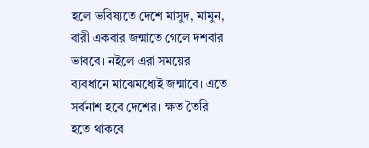হলে ভবিষ্যতে দেশে মাসুদ, মামুন, বারী একবার জন্মাতে গেলে দশবার ভাববে। নইলে এরা সময়ের ব্যবধানে মাঝেমধ্যেই জন্মাবে। এতে সর্বনাশ হবে দেশের। ক্ষত তৈরি হতে থাকবে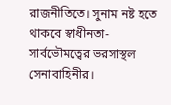রাজনীতিতে। সুনাম নষ্ট হতে থাকবে স্বাধীনতা-সার্বভৌমত্বের ভরসাস্থল সেনাবাহিনীর।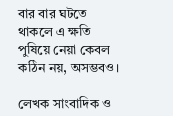বার বার ঘটতে থাকলে এ ক্ষতি পুষিয়ে নেয়া কেবল কঠিন নয়, অসম্ভবও।

লেখক সাংবাদিক ও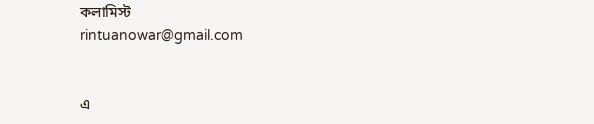কলামিস্ট
rintuanowar@gmail.com


এ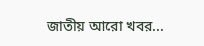জাতীয় আরো খবর...